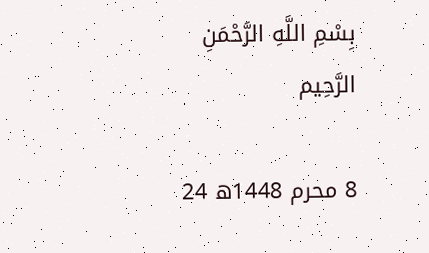بِسْمِ اللَّهِ الرَّحْمَنِ الرَّحِيم

8 محرم 1448ھ 24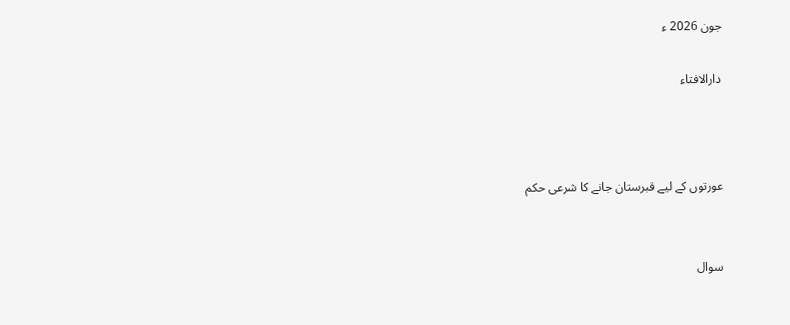جون 2026 ء

دارالافتاء



عورتوں کے لیے قبرستان جانے کا شرعی حکم


سوال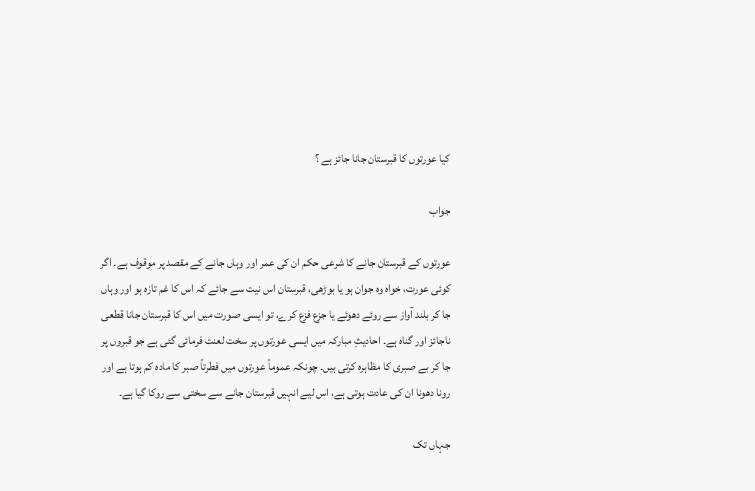کیا عورتوں کا قبرستان جانا جائز ہے ؟

جواب

عورتوں کے قبرستان جانے کا شرعی حکم ان کی عمر اور وہاں جانے کے مقصد پر موقوف ہے۔ اگر کوئی عورت، خواہ وہ جوان ہو یا بوڑھی، قبرستان اس نیت سے جائے کہ اس کا غم تازہ ہو اور وہاں جا کر بلند آواز سے روئے دھوئے یا جزع فزع کرے، تو ایسی صورت میں اس کا قبرستان جانا قطعی ناجائز اور گناہ ہے۔ احادیثِ مبارکہ میں ایسی عورتوں پر سخت لعنت فرمائی گئی ہے جو قبروں پر جا کر بے صبری کا مظاہرہ کرتی ہیں۔ چونکہ عموماً عورتوں میں فطرتاً صبر کا مادہ کم ہوتا ہے اور رونا دھونا ان کی عادت ہوتی ہے، اس لیے انہیں قبرستان جانے سے سختی سے روکا گیا ہے۔

جہاں تک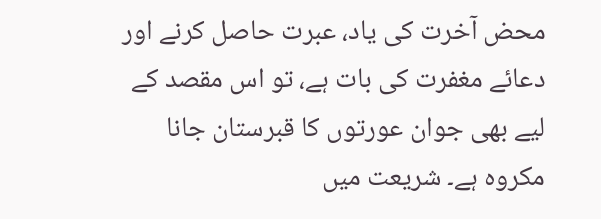محض آخرت کی یاد، عبرت حاصل کرنے اور دعائے مغفرت کی بات ہے، تو اس مقصد کے لیے بھی جوان عورتوں کا قبرستان جانا مکروہ ہے۔ شریعت میں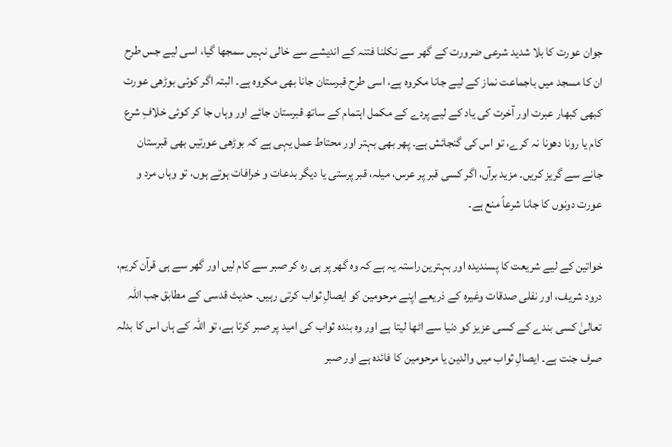جوان عورت کا بلا شدید شرعی ضرورت کے گھر سے نکلنا فتنہ کے اندیشے سے خالی نہیں سمجھا گیا، اسی لیے جس طرح ان کا مسجد میں باجماعت نماز کے لیے جانا مکروہ ہے، اسی طرح قبرستان جانا بھی مکروہ ہے۔ البتہ اگر کوئی بوڑھی عورت کبھی کبھار عبرت اور آخرت کی یاد کے لیے پردے کے مکمل اہتمام کے ساتھ قبرستان جائے اور وہاں جا کر کوئی خلافِ شرع کام یا رونا دھونا نہ کرے، تو اس کی گنجائش ہے۔ پھر بھی بہتر اور محتاط عمل یہی ہے کہ بوڑھی عورتیں بھی قبرستان جانے سے گریز کریں۔ مزید برآں، اگر کسی قبر پر عرس، میلہ، قبر پرستی یا دیگر بدعات و خرافات ہوتے ہوں، تو وہاں مرد و عورت دونوں کا جانا شرعاً منع ہے۔

خواتین کے لیے شریعت کا پسندیدہ اور بہترین راستہ یہ ہے کہ وہ گھر پر ہی رہ کر صبر سے کام لیں اور گھر سے ہی قرآن کریم، درود شریف، اور نفلی صدقات وغیرہ کے ذریعے اپنے مرحومین کو ایصالِ ثواب کرتی رہیں۔ حدیث قدسی کے مطابق جب اللہ تعالیٰ کسی بندے کے کسی عزیز کو دنیا سے اٹھا لیتا ہے اور وہ بندہ ثواب کی امید پر صبر کرتا ہے، تو اللہ کے ہاں اس کا بدلہ صرف جنت ہے۔ ایصالِ ثواب میں والدین یا مرحومین کا فائدہ ہے اور صبر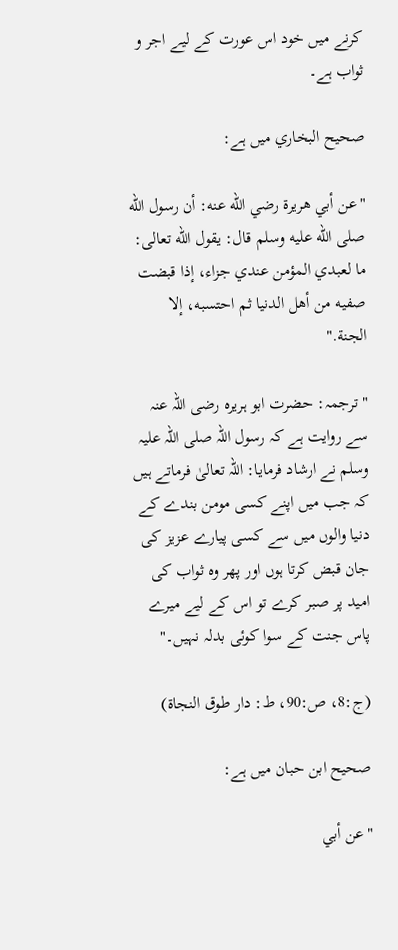کرنے میں خود اس عورت کے لیے اجر و ثواب ہے۔

صحيح البخاري میں ہے:

"عن أبي هريرة رضي الله عنه: أن رسول الله صلى الله عليه وسلم قال: يقول الله تعالى: ما لعبدي المؤمن عندي جزاء، إذا قبضت صفيه من أهل الدنيا ثم احتسبه، إلا الجنة."

"ترجمہ: حضرت ابو ہریرہ رضی اللہ عنہ سے روایت ہے کہ رسول اللہ صلی اللہ علیہ وسلم نے ارشاد فرمایا: اللہ تعالیٰ فرماتے ہیں کہ جب میں اپنے کسی مومن بندے کے دنیا والوں میں سے کسی پیارے عزیز کی جان قبض کرتا ہوں اور پھر وہ ثواب کی امید پر صبر کرے تو اس کے لیے میرے پاس جنت کے سوا کوئی بدلہ نہیں۔"

(ج:8، ص:90، ط: دار طوق النجاة)

صحيح ابن حبان میں ہے:

"عن أبي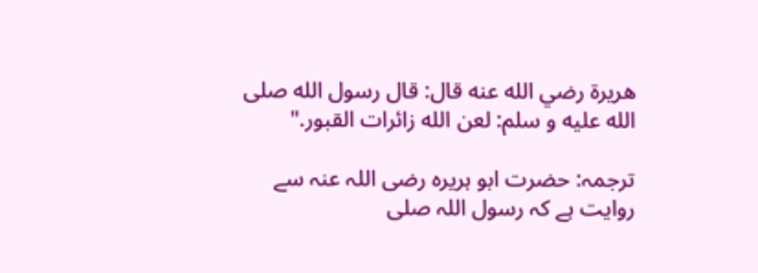هريرة رضي الله عنه قال: قال رسول الله صلى الله عليه و سلم: لعن الله زائرات القبور."

ترجمہ: حضرت ابو ہریرہ رضی اللہ عنہ سے روایت ہے کہ رسول اللہ صلی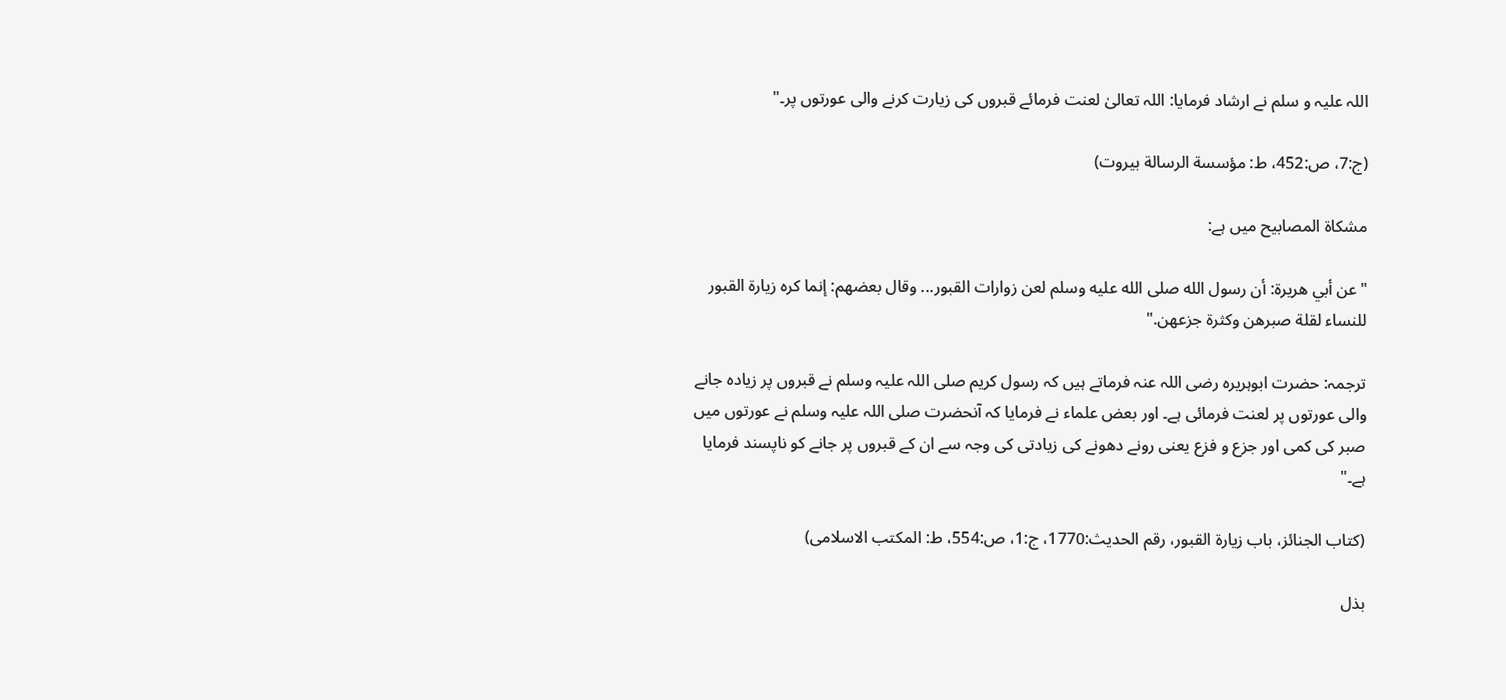اللہ علیہ و سلم نے ارشاد فرمایا: اللہ تعالیٰ لعنت فرمائے قبروں کی زیارت کرنے والی عورتوں پر۔"

(ج:7، ص:452، ط: مؤسسة الرسالة بيروت)

مشكاة المصابيح میں ہے:

"عن أبي هريرة: أن رسول الله صلى الله عليه وسلم لعن زوارات القبور... وقال بعضهم: إنما كره زيارة القبور للنساء لقلة صبرهن وكثرة جزعهن."

ترجمہ: حضرت ابوہریرہ رضی اللہ عنہ فرماتے ہیں کہ رسول کریم صلی اللہ علیہ وسلم نے قبروں پر زیادہ جانے والی عورتوں پر لعنت فرمائی ہے۔ اور بعض علماء نے فرمایا کہ آنحضرت صلی اللہ علیہ وسلم نے عورتوں میں صبر کی کمی اور جزع و فزع یعنی رونے دھونے کی زیادتی کی وجہ سے ان کے قبروں پر جانے کو ناپسند فرمایا ہے۔"

(كتاب الجنائز، باب زيارة القبور، رقم الحدیث:1770، ج:1، ص:554، ط: المكتب الاسلامی)

بذل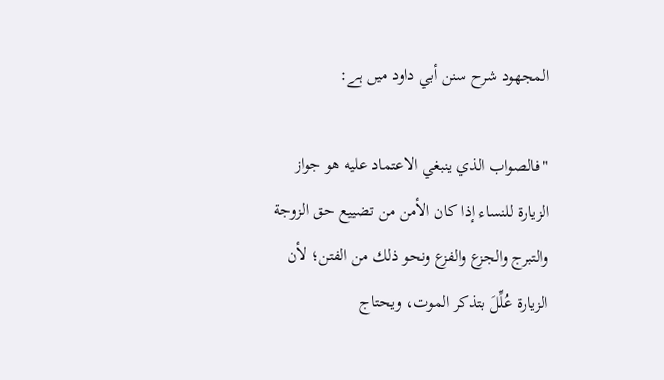المجهود شرح سنن أبي داود میں ہے:

"فالصواب الذي ينبغي الاعتماد عليه هو جواز الزيارة للنساء إذا كان الأمن من تضييع حق الزوجة والتبرج والجزع والفزع ونحو ذلك من الفتن؛ لأن الزيارة عُلِّلَ بتذكر الموت، ويحتاج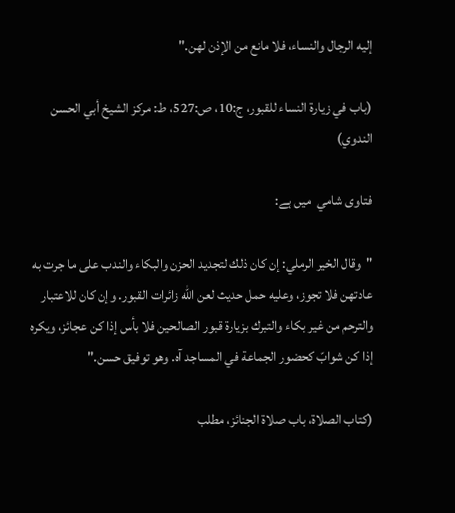إليه الرجال والنساء، فلا مانع من الإذن لهن."

(باب في زيارة النساء للقبور، ج:10، ص:527، ط: مركز الشيخ أبي الحسن الندوي)

فتاوى شامي  میں ہے:

"وقال الخير الرملي: إن كان ذلك لتجديد الحزن والبكاء والندب على ما جرت به عادتهن فلا تجوز، وعليه حمل حديث لعن الله زائرات القبور. وإن كان للاعتبار والترحم من غير بكاء والتبرك بزيارة قبور الصالحين فلا بأس إذا كن عجائز، ويكره إذا كن شوابّ كحضور الجماعة في المساجد آه. وهو توفيق حسن."

(كتاب الصلاة، باب صلاة الجنائز، مطلب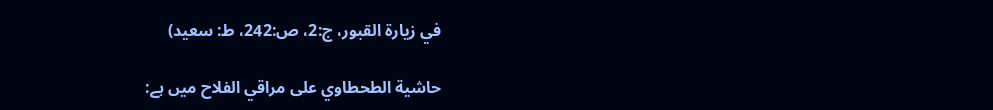في زيارة القبور، ج:2، ص:242، ط: سعيد)

حاشية الطحطاوي على مراقي الفلاح میں ہے: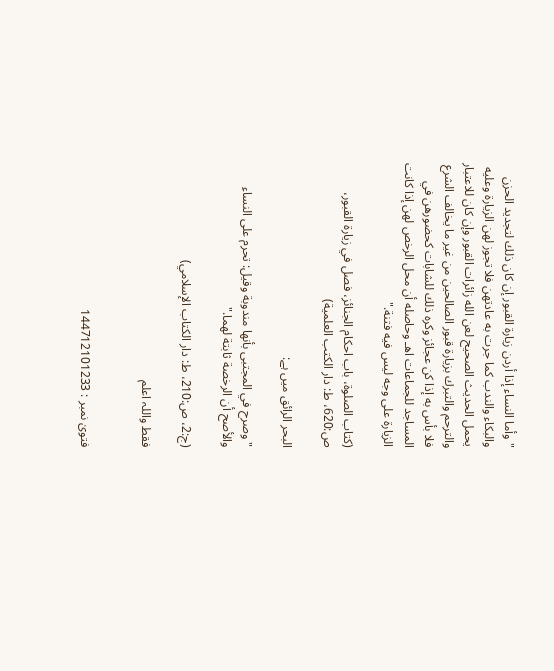"وأما النساء إذا أردن زيارة القبور إن كان ذلك لتجديد الحزن والبكاء والندب كما جرت به عادتهن فلا تجوز لهن الزيارة وعليه يحمل الحديث الصحيح لعن الله زائرات القبور وإن كان للاعتبار والترحم والتبرك بزيارة قبور الصالحين من غير ما يخالف الشرع فلا بأس به إذا كن عجائز وكره ذلك للشابات كحضورهن في المساجد للجماعات اهـ وحاصله أن محل الرخص لهن إذا كانت الزيارة على وجه ليس فيه فتنة."

(كتاب الصلوۃ، باب احکام الجنائز، فصل في زيارة القبور، ص:620، ط: دار الكتب العلمية)

البحر الرائق میں ہے:

"وصرح في المجتبى بأنها مندوبة وقيل: تحرم على النساء والأصح أن الرخصة ثابتة لهما."

(ج:2، ص:210، ط: دار الكتاب الإسلامي)

فقط واللہ اعلم


فتویٰ نمبر : 144712101233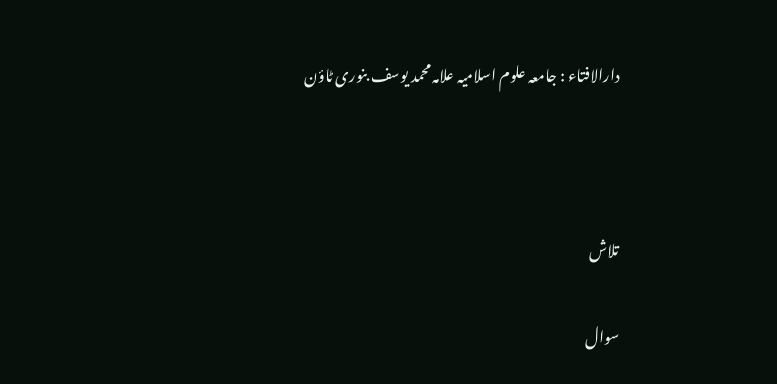دارالافتاء : جامعہ علوم اسلامیہ علامہ محمد یوسف بنوری ٹاؤن



تلاش

سوال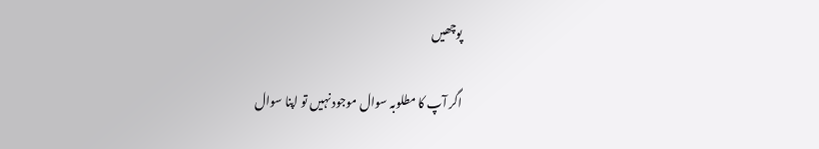پوچھیں

اگر آپ کا مطلوبہ سوال موجود نہیں تو اپنا سوال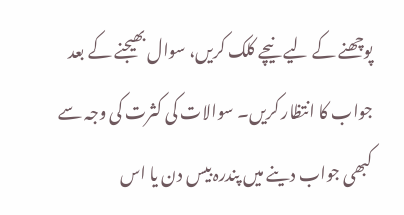پوچھنے کے لیے نیچے کلک کریں، سوال بھیجنے کے بعد جواب کا انتظار کریں۔ سوالات کی کثرت کی وجہ سے کبھی جواب دینے میں پندرہ بیس دن یا اس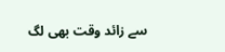سے زائد وقت بھی لگ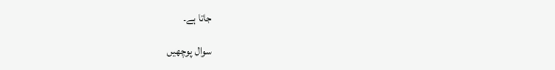جاتا ہے۔

سوال پوچھیں